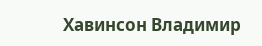Хавинсон Владимир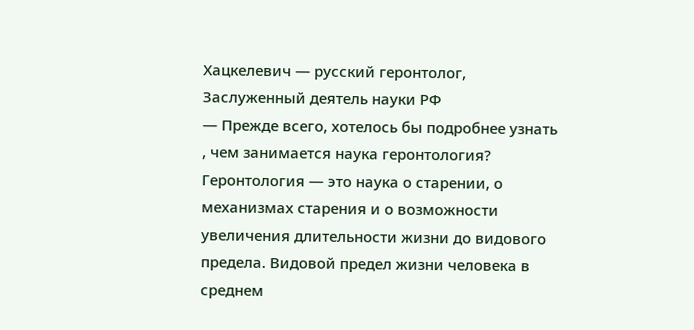Хацкелевич — русский геронтолог, Заслуженный деятель науки РФ
— Прежде всего, хотелось бы подробнее узнать , чем занимается наука геронтология?
Геронтология — это наука о старении, о механизмах старения и о возможности увеличения длительности жизни до видового предела. Видовой предел жизни человека в среднем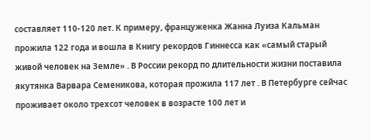составляет 110-120 лет. К примеру, француженка Жанна Луиза Кальман прожила 122 года и вошла в Книгу рекордов Гиннесса как «самый старый живой человек на Земле» . В России рекорд по длительности жизни поставила якутянка Варвара Семеникова, которая прожила 117 лет . В Петербурге сейчас проживает около трехсот человек в возрасте 100 лет и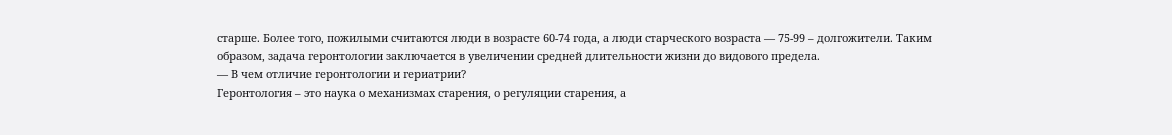старше. Более того, пожилыми считаются люди в возрасте 60-74 года, а люди старческого возраста — 75-99 – долгожители. Таким образом, задача геронтологии заключается в увеличении средней длительности жизни до видового предела.
— В чем отличие геронтологии и гериатрии?
Геронтология – это наука о механизмах старения, о регуляции старения, а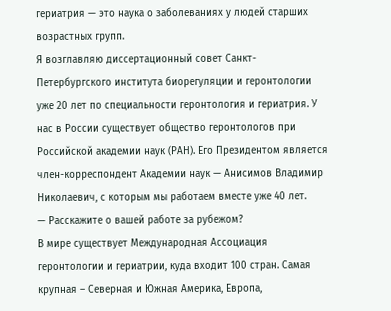гериатрия — это наука о заболеваниях у людей старших возрастных групп.
Я возглавляю диссертационный совет Санкт-Петербургского института биорегуляции и геронтологии уже 20 лет по специальности геронтология и гериатрия. У нас в России существует общество геронтологов при Российской академии наук (РАН). Его Президентом является член-корреспондент Академии наук — Анисимов Владимир Николаевич, с которым мы работаем вместе уже 40 лет.
— Расскажите о вашей работе за рубежом?
В мире существует Международная Ассоциация геронтологии и гериатрии, куда входит 100 стран. Самая крупная – Северная и Южная Америка, Европа,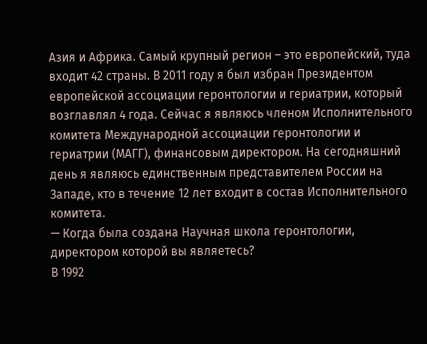Азия и Африка. Самый крупный регион – это европейский, туда входит 42 страны. В 2011 году я был избран Президентом европейской ассоциации геронтологии и гериатрии, который возглавлял 4 года. Сейчас я являюсь членом Исполнительного комитета Международной ассоциации геронтологии и гериатрии (МАГГ), финансовым директором. На сегодняшний день я являюсь единственным представителем России на Западе, кто в течение 12 лет входит в состав Исполнительного комитета.
— Когда была создана Научная школа геронтологии, директором которой вы являетесь?
В 1992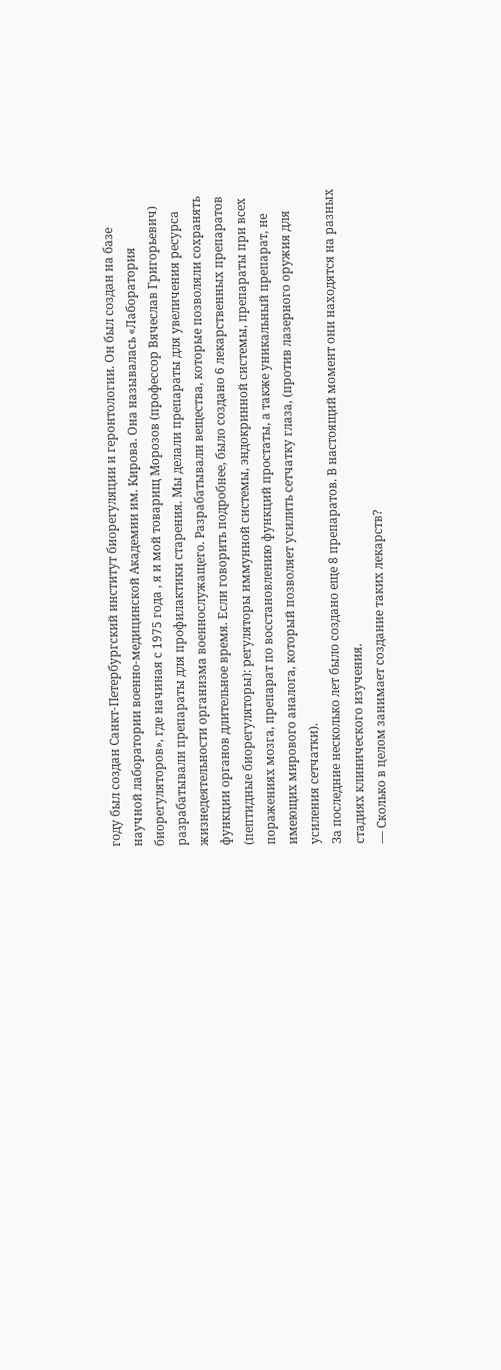году был создан Санкт-Петербургский институт биорегуляции и геронтологии. Он был создан на базе научной лаборатории военно-медицинской Академии им. Кирова. Она называлась «Лаборатория биорегуляторов», где начиная с 1975 года , я и мой товарищ Морозов (профессор Вячеслав Григорьевич) разрабатывали препараты для профилактики старения. Мы делали препараты для увеличения ресурса жизнедеятельности организма военнослужащего. Разрабатывали вещества, которые позволяли сохранять функции органов длительное время. Если говорить подробнее, было создано 6 лекарственных препаратов (пептидные биорегуляторы): регуляторы иммунной системы, эндокринной системы, препараты при всех поражениях мозга, препарат по восстановлению функций простаты, а также уникальный препарат, не имеющих мирового аналога, который позволяет усилить сетчатку глаза, (против лазерного оружия для усиления сетчатки).
За последние несколько лет было создано еще 8 препаратов. В настоящий момент они находятся на разных стадиях клинического изучения.
— Сколько в целом занимает создание таких лекарств?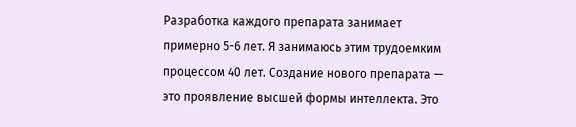Разработка каждого препарата занимает примерно 5-6 лет. Я занимаюсь этим трудоемким процессом 40 лет. Создание нового препарата — это проявление высшей формы интеллекта. Это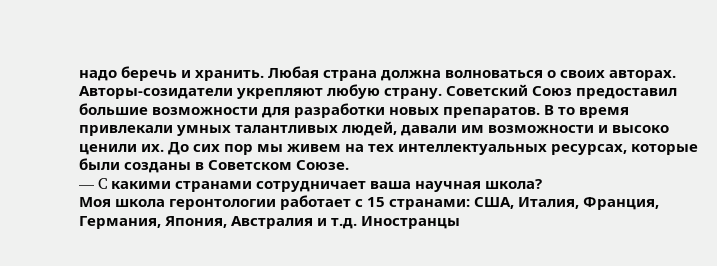надо беречь и хранить. Любая страна должна волноваться о своих авторах. Авторы-созидатели укрепляют любую страну. Советский Союз предоставил большие возможности для разработки новых препаратов. В то время привлекали умных талантливых людей, давали им возможности и высоко ценили их. До сих пор мы живем на тех интеллектуальных ресурсах, которые были созданы в Советском Союзе.
— C какими странами сотрудничает ваша научная школа?
Моя школа геронтологии работает с 15 странами: США, Италия, Франция, Германия, Япония, Австралия и т.д. Иностранцы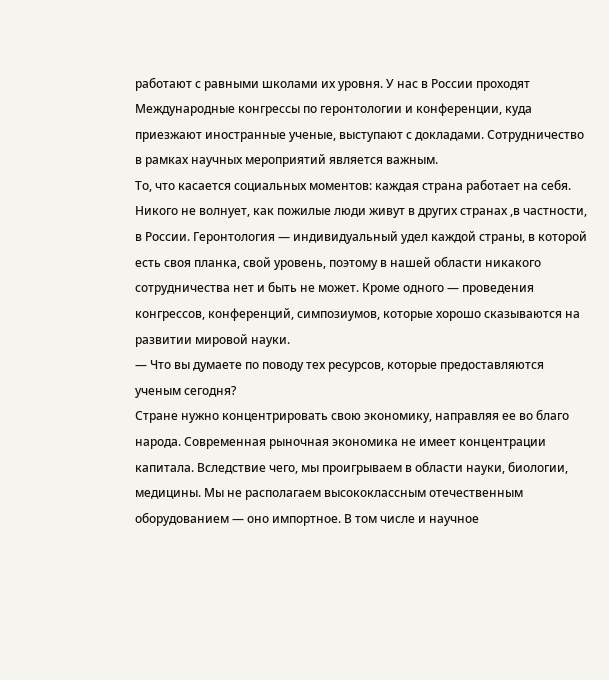работают с равными школами их уровня. У нас в России проходят Международные конгрессы по геронтологии и конференции, куда приезжают иностранные ученые, выступают с докладами. Сотрудничество в рамках научных мероприятий является важным.
То, что касается социальных моментов: каждая страна работает на себя. Никого не волнует, как пожилые люди живут в других странах ,в частности, в России. Геронтология — индивидуальный удел каждой страны, в которой есть своя планка, свой уровень, поэтому в нашей области никакого сотрудничества нет и быть не может. Кроме одного — проведения конгрессов, конференций, симпозиумов, которые хорошо сказываются на развитии мировой науки.
— Что вы думаете по поводу тех ресурсов, которые предоставляются ученым сегодня?
Стране нужно концентрировать свою экономику, направляя ее во благо народа. Современная рыночная экономика не имеет концентрации капитала. Вследствие чего, мы проигрываем в области науки, биологии, медицины. Мы не располагаем высококлассным отечественным оборудованием — оно импортное. В том числе и научное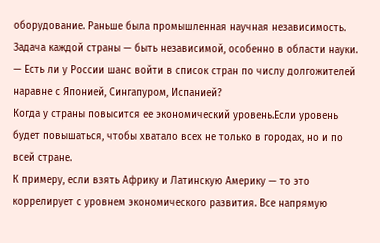оборудование. Раньше была промышленная научная независимость. Задача каждой страны — быть независимой, особенно в области науки.
— Есть ли у России шанс войти в список стран по числу долгожителей наравне с Японией, Сингапуром, Испанией?
Когда у страны повысится ее экономический уровень.Если уровень будет повышаться, чтобы хватало всех не только в городах, но и по всей стране.
К примеру, если взять Африку и Латинскую Америку — то это коррелирует с уровнем экономического развития. Все напрямую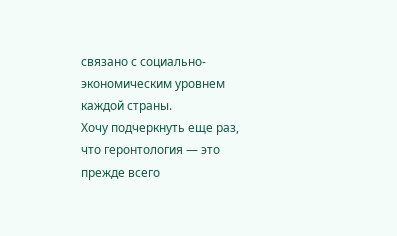связано с социально-экономическим уровнем каждой страны.
Хочу подчеркнуть еще раз, что геронтология — это прежде всего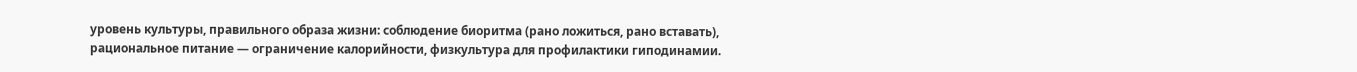уровень культуры, правильного образа жизни: соблюдение биоритма (рано ложиться, рано вставать), рациональное питание — ограничение калорийности, физкультура для профилактики гиподинамии.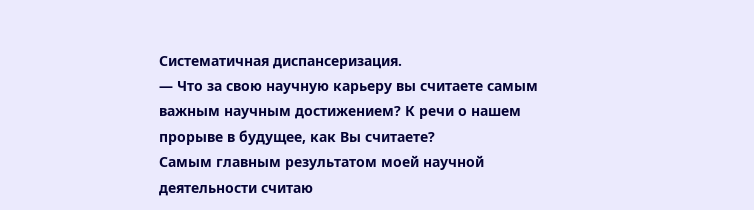Систематичная диспансеризация.
— Что за свою научную карьеру вы считаете самым важным научным достижением? К речи о нашем прорыве в будущее, как Вы считаете?
Самым главным результатом моей научной деятельности считаю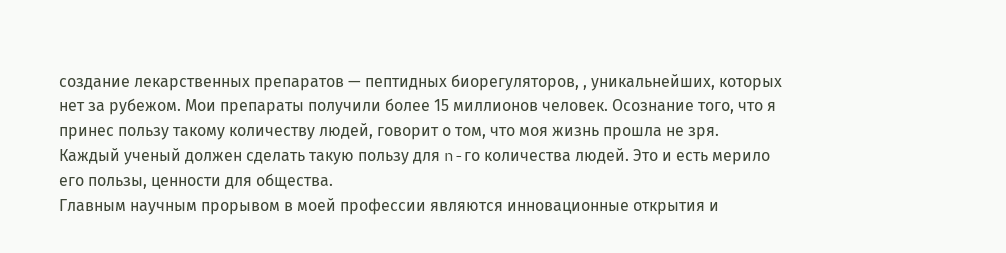создание лекарственных препаратов — пептидных биорегуляторов, , уникальнейших, которых нет за рубежом. Мои препараты получили более 15 миллионов человек. Осознание того, что я принес пользу такому количеству людей, говорит о том, что моя жизнь прошла не зря.
Каждый ученый должен сделать такую пользу для n-го количества людей. Это и есть мерило его пользы, ценности для общества.
Главным научным прорывом в моей профессии являются инновационные открытия и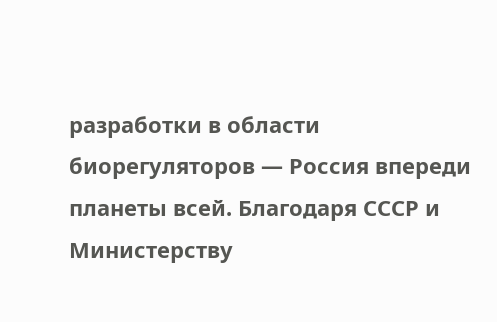разработки в области биорегуляторов — Россия впереди планеты всей. Благодаря СССР и Министерству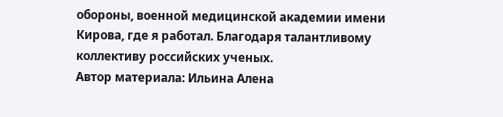обороны, военной медицинской академии имени Кирова, где я работал. Благодаря талантливому коллективу российских ученых.
Автор материала: Ильина Алена